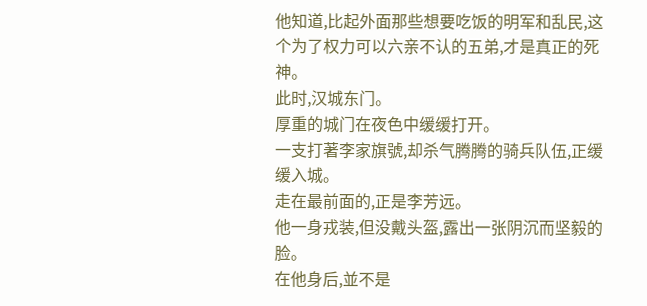他知道,比起外面那些想要吃饭的明军和乱民,这个为了权力可以六亲不认的五弟,才是真正的死神。
此时,汉城东门。
厚重的城门在夜色中缓缓打开。
一支打著李家旗號,却杀气腾腾的骑兵队伍,正缓缓入城。
走在最前面的,正是李芳远。
他一身戎装,但没戴头盔,露出一张阴沉而坚毅的脸。
在他身后,並不是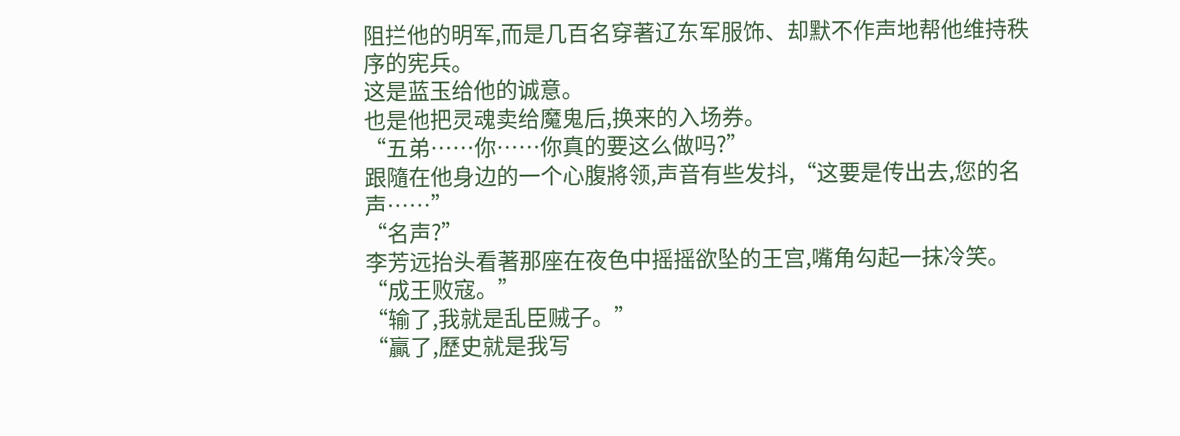阻拦他的明军,而是几百名穿著辽东军服饰、却默不作声地帮他维持秩序的宪兵。
这是蓝玉给他的诚意。
也是他把灵魂卖给魔鬼后,换来的入场券。
“五弟……你……你真的要这么做吗?”
跟隨在他身边的一个心腹將领,声音有些发抖,“这要是传出去,您的名声……”
“名声?”
李芳远抬头看著那座在夜色中摇摇欲坠的王宫,嘴角勾起一抹冷笑。
“成王败寇。”
“输了,我就是乱臣贼子。”
“贏了,歷史就是我写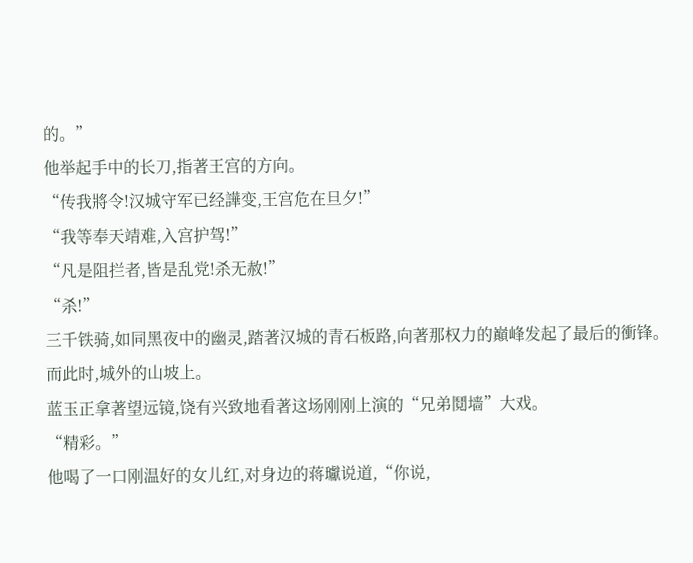的。”
他举起手中的长刀,指著王宫的方向。
“传我將令!汉城守军已经譁变,王宫危在旦夕!”
“我等奉天靖难,入宫护驾!”
“凡是阻拦者,皆是乱党!杀无赦!”
“杀!”
三千铁骑,如同黑夜中的幽灵,踏著汉城的青石板路,向著那权力的巔峰发起了最后的衝锋。
而此时,城外的山坡上。
蓝玉正拿著望远镜,饶有兴致地看著这场刚刚上演的“兄弟鬩墙”大戏。
“精彩。”
他喝了一口刚温好的女儿红,对身边的蒋瓛说道,“你说,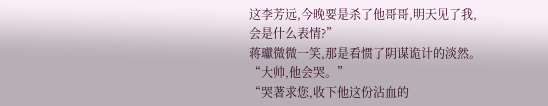这李芳远,今晚要是杀了他哥哥,明天见了我,会是什么表情?”
蒋瓛微微一笑,那是看惯了阴谋诡计的淡然。
“大帅,他会哭。”
“哭著求您,收下他这份沾血的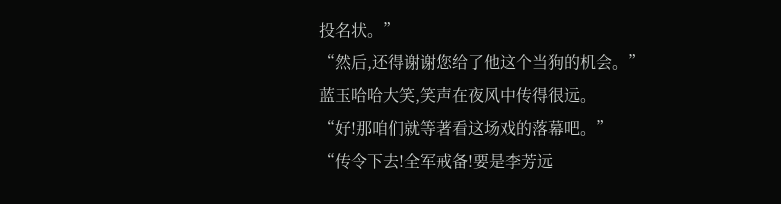投名状。”
“然后,还得谢谢您给了他这个当狗的机会。”
蓝玉哈哈大笑,笑声在夜风中传得很远。
“好!那咱们就等著看这场戏的落幕吧。”
“传令下去!全军戒备!要是李芳远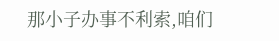那小子办事不利索,咱们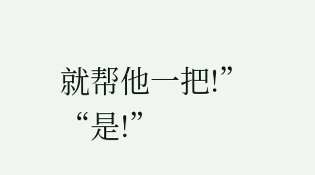就帮他一把!”
“是!”